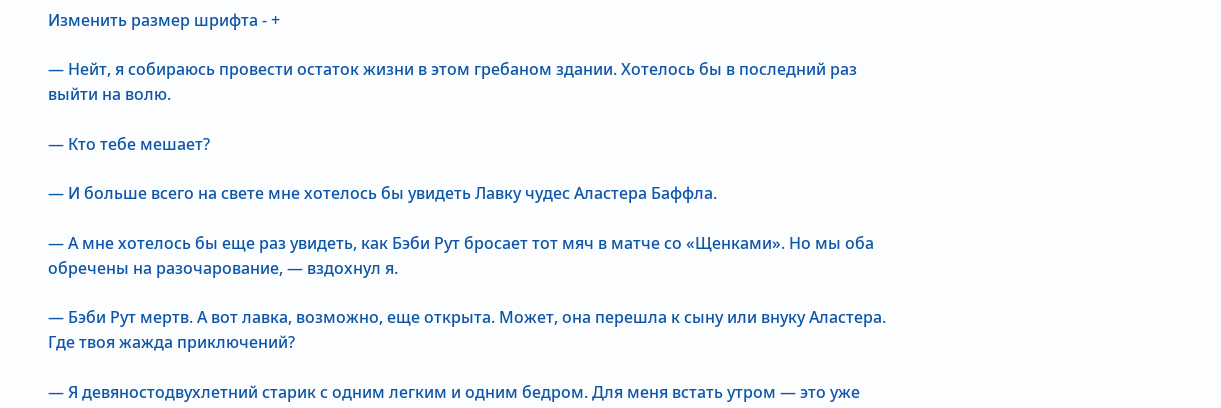Изменить размер шрифта - +

— Нейт, я собираюсь провести остаток жизни в этом гребаном здании. Хотелось бы в последний раз выйти на волю.

— Кто тебе мешает?

— И больше всего на свете мне хотелось бы увидеть Лавку чудес Аластера Баффла.

— А мне хотелось бы еще раз увидеть, как Бэби Рут бросает тот мяч в матче со «Щенками». Но мы оба обречены на разочарование, — вздохнул я.

— Бэби Рут мертв. А вот лавка, возможно, еще открыта. Может, она перешла к сыну или внуку Аластера. Где твоя жажда приключений?

— Я девяностодвухлетний старик с одним легким и одним бедром. Для меня встать утром — это уже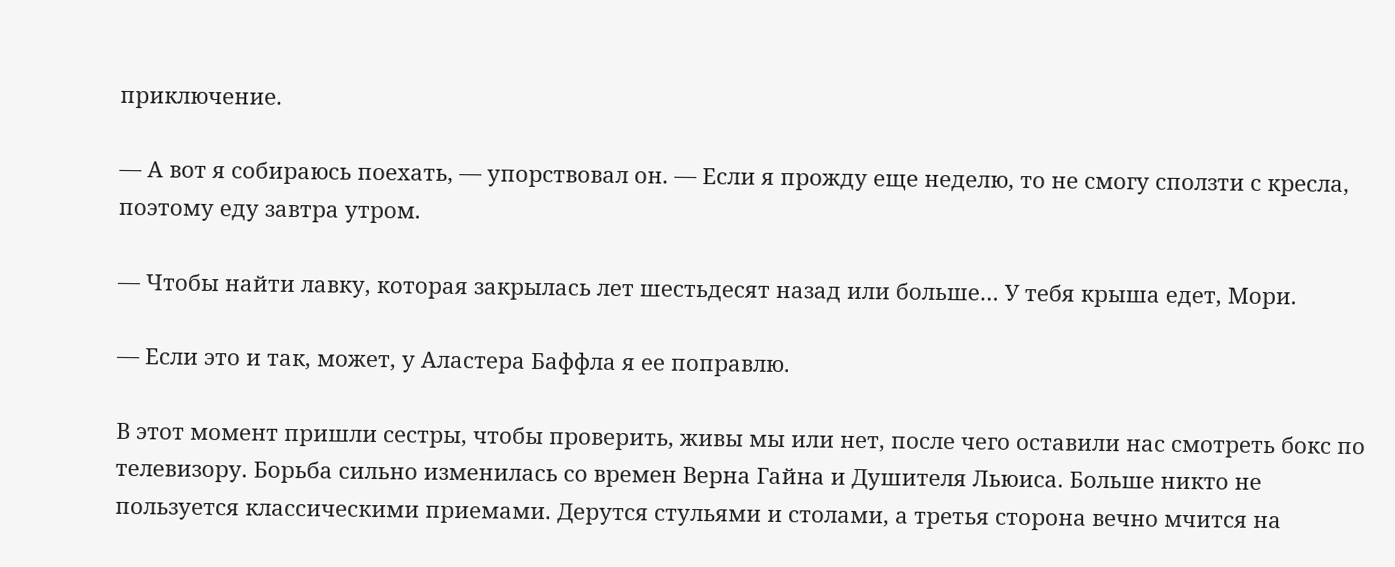приключение.

— А вот я собираюсь поехать, — упорствовал он. — Если я прожду еще неделю, то не смогу сползти с кресла, поэтому еду завтра утром.

— Чтобы найти лавку, которая закрылась лет шестьдесят назад или больше… У тебя крыша едет, Мори.

— Если это и так, может, у Аластера Баффла я ее поправлю.

В этот момент пришли сестры, чтобы проверить, живы мы или нет, после чего оставили нас смотреть бокс по телевизору. Борьба сильно изменилась со времен Верна Гайна и Душителя Льюиса. Больше никто не пользуется классическими приемами. Дерутся стульями и столами, а третья сторона вечно мчится на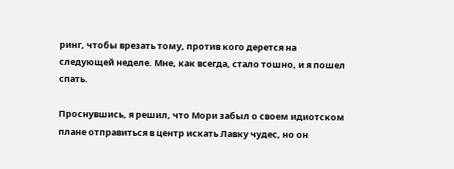ринг, чтобы врезать тому, против кого дерется на следующей неделе. Мне, как всегда, стало тошно, и я пошел спать.

Проснувшись, я решил, что Мори забыл о своем идиотском плане отправиться в центр искать Лавку чудес, но он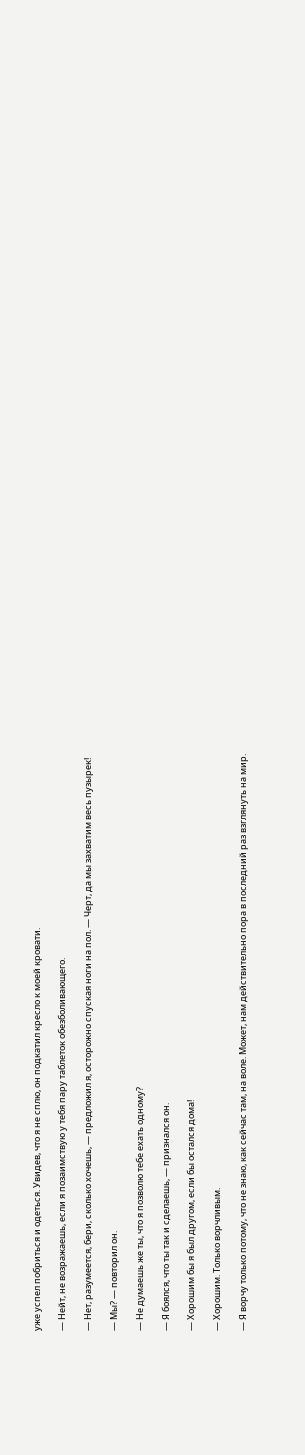уже успел побриться и одеться. Увидев, что я не сплю, он подкатил кресло к моей кровати.

— Нейт, не возражаешь, если я позаимствую у тебя пару таблеток обезболивающего.

— Нет, разумеется, бери, сколько хочешь, — предложил я, осторожно спуская ноги на пол. — Черт, да мы захватим весь пузырек!

— Мы? — повторил он.

— Не думаешь же ты, что я позволю тебе ехать одному?

— Я боялся, что ты так и сделаешь, — признался он.

— Хорошим бы я был другом, если бы остался дома!

— Хорошим. Только ворчливым.

— Я ворчу только потому, что не знаю, как сейчас там, на воле. Может, нам действительно пора в последний раз взглянуть на мир.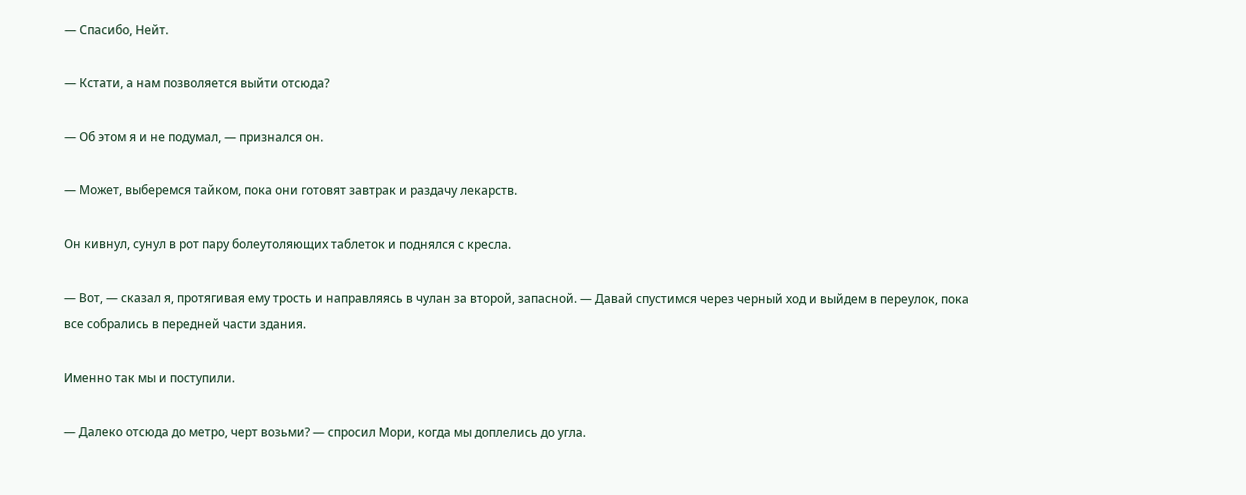— Спасибо, Нейт.

— Кстати, а нам позволяется выйти отсюда?

— Об этом я и не подумал, — признался он.

— Может, выберемся тайком, пока они готовят завтрак и раздачу лекарств.

Он кивнул, сунул в рот пару болеутоляющих таблеток и поднялся с кресла.

— Вот, — сказал я, протягивая ему трость и направляясь в чулан за второй, запасной. — Давай спустимся через черный ход и выйдем в переулок, пока все собрались в передней части здания.

Именно так мы и поступили.

— Далеко отсюда до метро, черт возьми? — спросил Мори, когда мы доплелись до угла.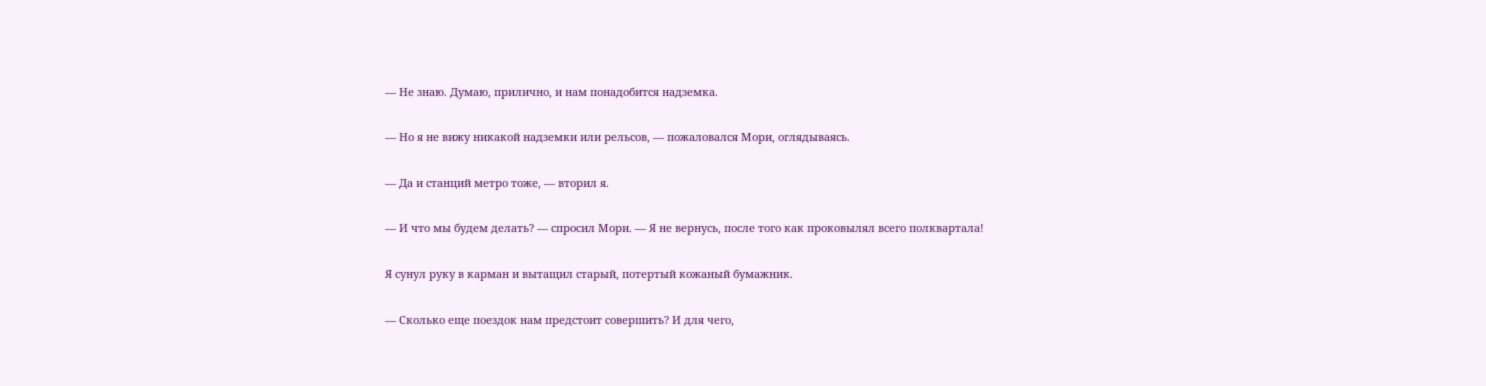— Не знаю. Думаю, прилично, и нам понадобится надземка.

— Но я не вижу никакой надземки или рельсов, — пожаловался Мори, оглядываясь.

— Да и станций метро тоже, — вторил я.

— И что мы будем делать? — спросил Мори. — Я не вернусь, после того как проковылял всего полквартала!

Я сунул руку в карман и вытащил старый, потертый кожаный бумажник.

— Сколько еще поездок нам предстоит совершить? И для чего,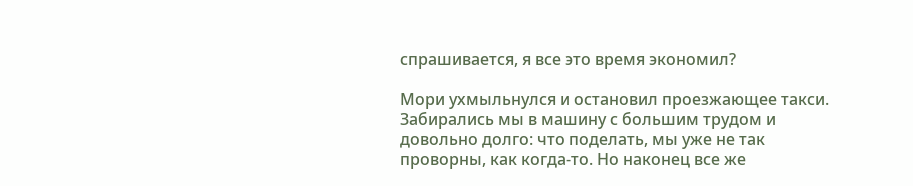спрашивается, я все это время экономил?

Мори ухмыльнулся и остановил проезжающее такси. Забирались мы в машину с большим трудом и довольно долго: что поделать, мы уже не так проворны, как когда-то. Но наконец все же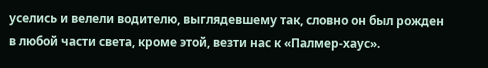уселись и велели водителю, выглядевшему так, словно он был рожден в любой части света, кроме этой, везти нас к «Палмер-хаус».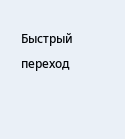Быстрый переход